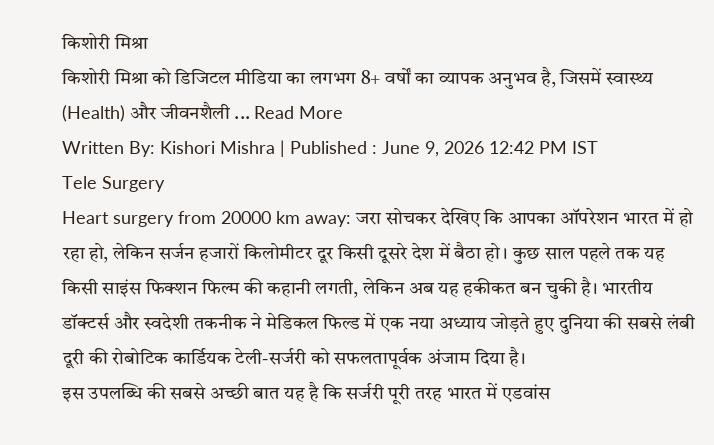किशोरी मिश्रा
किशोरी मिश्रा को डिजिटल मीडिया का लगभग 8+ वर्षों का व्यापक अनुभव है, जिसमें स्वास्थ्य (Health) और जीवनशैली ... Read More
Written By: Kishori Mishra | Published : June 9, 2026 12:42 PM IST
Tele Surgery
Heart surgery from 20000 km away: जरा सोचकर देखिए कि आपका ऑपरेशन भारत में हो रहा हो, लेकिन सर्जन हजारों किलोमीटर दूर किसी दूसरे देश में बैठा हो। कुछ साल पहले तक यह किसी साइंस फिक्शन फिल्म की कहानी लगती, लेकिन अब यह हकीकत बन चुकी है। भारतीय डॉक्टर्स और स्वदेशी तकनीक ने मेडिकल फिल्ड में एक नया अध्याय जोड़ते हुए दुनिया की सबसे लंबी दूरी की रोबोटिक कार्डियक टेली-सर्जरी को सफलतापूर्वक अंजाम दिया है।
इस उपलब्धि की सबसे अच्छी बात यह है कि सर्जरी पूरी तरह भारत में एडवांस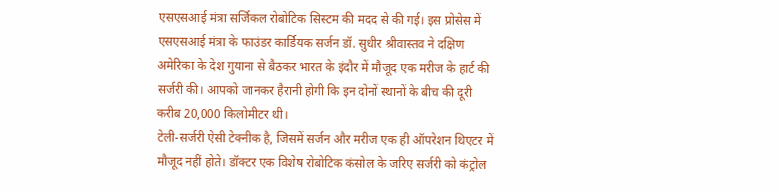एसएसआई मंत्रा सर्जिकल रोबोटिक सिस्टम की मदद से की गई। इस प्रोसेस में एसएसआई मंत्रा के फाउंडर कार्डियक सर्जन डॉ. सुधीर श्रीवास्तव ने दक्षिण अमेरिका के देश गुयाना से बैठकर भारत के इंदौर में मौजूद एक मरीज के हार्ट की सर्जरी की। आपको जानकर हैरानी होगी कि इन दोनों स्थानों के बीच की दूरी करीब 20,000 किलोमीटर थी।
टेली-सर्जरी ऐसी टेक्नीक है, जिसमें सर्जन और मरीज एक ही ऑपरेशन थिएटर में मौजूद नहीं होते। डॉक्टर एक विशेष रोबोटिक कंसोल के जरिए सर्जरी को कंट्रोल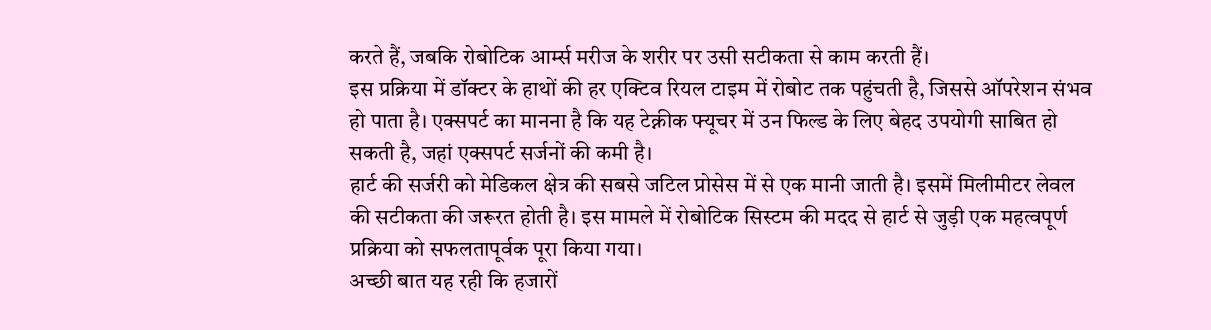करते हैं, जबकि रोबोटिक आर्म्स मरीज के शरीर पर उसी सटीकता से काम करती हैं।
इस प्रक्रिया में डॉक्टर के हाथों की हर एक्टिव रियल टाइम में रोबोट तक पहुंचती है, जिससे ऑपरेशन संभव हो पाता है। एक्सपर्ट का मानना है कि यह टेक्नीक फ्यूचर में उन फिल्ड के लिए बेहद उपयोगी साबित हो सकती है, जहां एक्सपर्ट सर्जनों की कमी है।
हार्ट की सर्जरी को मेडिकल क्षेत्र की सबसे जटिल प्रोसेस में से एक मानी जाती है। इसमें मिलीमीटर लेवल की सटीकता की जरूरत होती है। इस मामले में रोबोटिक सिस्टम की मदद से हार्ट से जुड़ी एक महत्वपूर्ण प्रक्रिया को सफलतापूर्वक पूरा किया गया।
अच्छी बात यह रही कि हजारों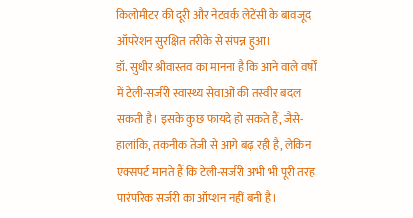किलोमीटर की दूरी और नेटवर्क लेटेंसी के बावजूद ऑपरेशन सुरक्षित तरीके से संपन्न हुआ।
डॉ. सुधीर श्रीवास्तव का मानना है कि आने वाले वर्षों में टेली-सर्जरी स्वास्थ्य सेवाओं की तस्वीर बदल सकती है। इसके कुछ फायदे हो सकते हैं, जैसे-
हालांकि, तकनीक तेजी से आगे बढ़ रही है, लेकिन एक्सपर्ट मानते हैं कि टेली-सर्जरी अभी भी पूरी तरह पारंपरिक सर्जरी का ऑप्शन नहीं बनी है।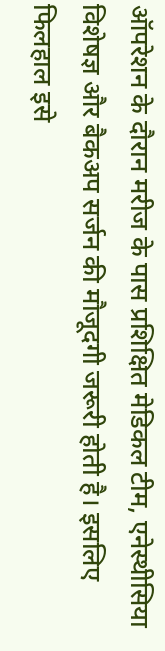ऑपरेशन के दौरान मरीज के पास प्रशिक्षित मेडिकल टीम, एनेस्थीसिया विशेषज्ञ और बैकअप सर्जन की मौजूदगी जरूरी होती है। इसलिए फिलहाल इसे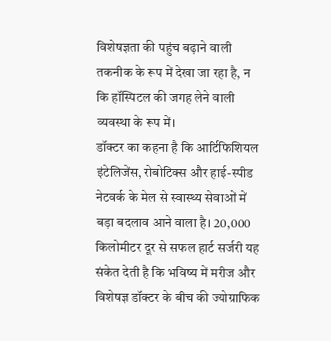विशेषज्ञता की पहुंच बढ़ाने वाली तकनीक के रूप में देखा जा रहा है, न कि हॉस्पिटल की जगह लेने वाली व्यवस्था के रूप में।
डॉक्टर का कहना है कि आर्टिफिशियल इंटेलिजेंस, रोबोटिक्स और हाई-स्पीड नेटवर्क के मेल से स्वास्थ्य सेवाओं में बड़ा बदलाव आने वाला है। 20,000 किलोमीटर दूर से सफल हार्ट सर्जरी यह संकेत देती है कि भविष्य में मरीज और विशेषज्ञ डॉक्टर के बीच की ज्योग्राफिक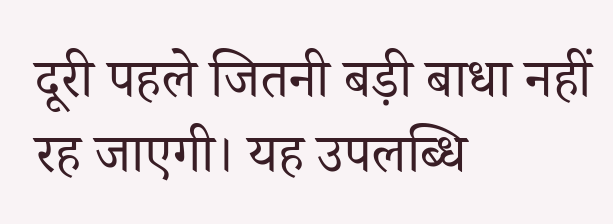दूरी पहले जितनी बड़ी बाधा नहीं रह जाएगी। यह उपलब्धि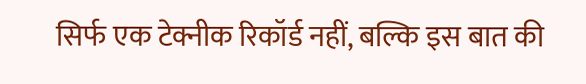सिर्फ एक टेक्नीक रिकॉर्ड नहीं, बल्कि इस बात की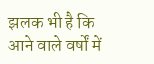झलक भी है कि आने वाले वर्षों में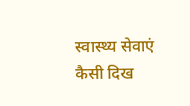स्वास्थ्य सेवाएं कैसी दिख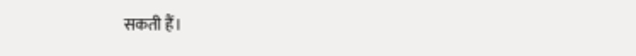सकती हैं।